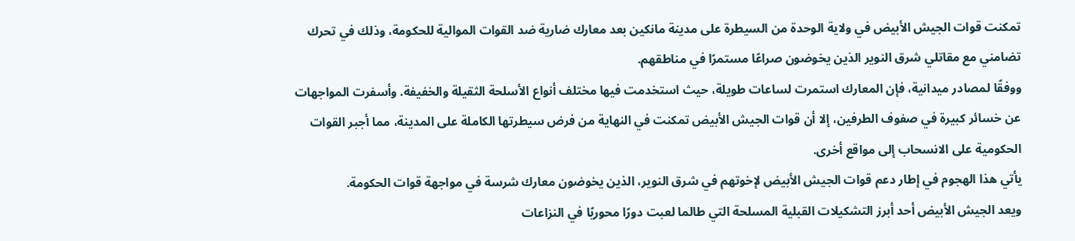تمكنت قوات الجيش الأبيض في ولاية الوحدة من السيطرة على مدينة مانكين بعد معارك ضارية ضد القوات الموالية للحكومة، وذلك في تحرك تضامني مع مقاتلي شرق النوير الذين يخوضون صراعًا مستمرًا في مناطقهم.
ووفقًا لمصادر ميدانية، فإن المعارك استمرت لساعات طويلة، حيث استخدمت فيها مختلف أنواع الأسلحة الثقيلة والخفيفة. وأسفرت المواجهات عن خسائر كبيرة في صفوف الطرفين، إلا أن قوات الجيش الأبيض تمكنت في النهاية من فرض سيطرتها الكاملة على المدينة، مما أجبر القوات الحكومية على الانسحاب إلى مواقع أخرى.
يأتي هذا الهجوم في إطار دعم قوات الجيش الأبيض لإخوتهم في شرق النوير، الذين يخوضون معارك شرسة في مواجهة قوات الحكومة.
ويعد الجيش الأبيض أحد أبرز التشكيلات القبلية المسلحة التي طالما لعبت دورًا محوريًا في النزاعات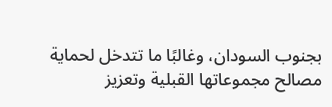بجنوب السودان، وغالبًا ما تتدخل لحماية مصالح مجموعاتها القبلية وتعزيز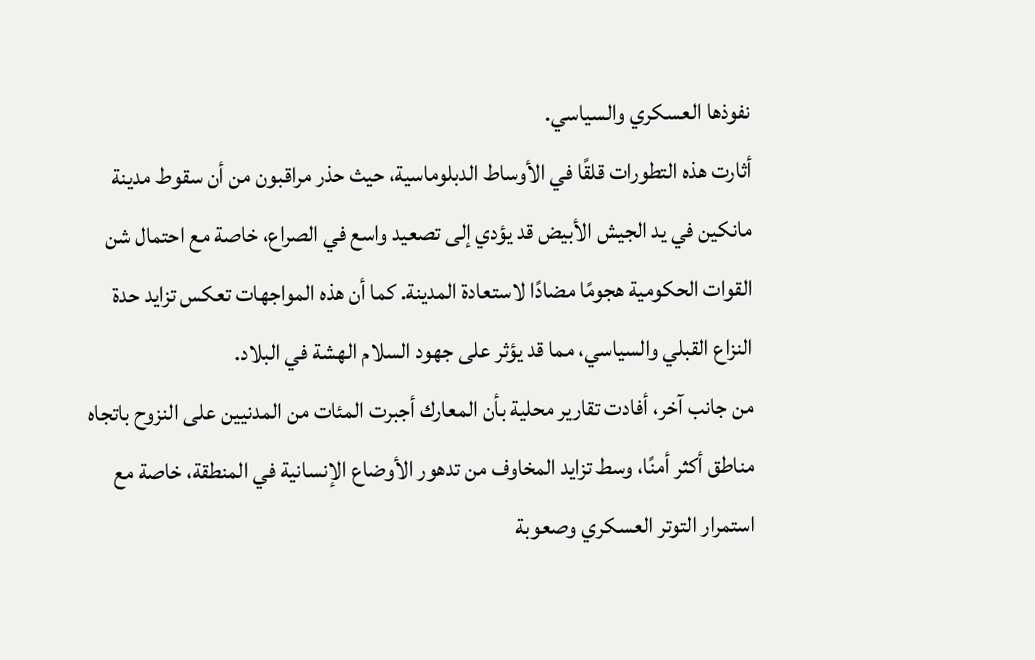نفوذها العسكري والسياسي.
أثارت هذه التطورات قلقًا في الأوساط الدبلوماسية، حيث حذر مراقبون من أن سقوط مدينة مانكين في يد الجيش الأبيض قد يؤدي إلى تصعيد واسع في الصراع، خاصة مع احتمال شن القوات الحكومية هجومًا مضادًا لاستعادة المدينة. كما أن هذه المواجهات تعكس تزايد حدة النزاع القبلي والسياسي، مما قد يؤثر على جهود السلام الهشة في البلاد.
من جانب آخر، أفادت تقارير محلية بأن المعارك أجبرت المئات من المدنيين على النزوح باتجاه مناطق أكثر أمنًا، وسط تزايد المخاوف من تدهور الأوضاع الإنسانية في المنطقة، خاصة مع استمرار التوتر العسكري وصعوبة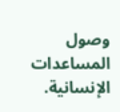وصول المساعدات الإنسانية.